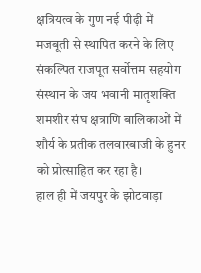क्षत्रियत्व के गुण नई पीढ़ी में मजबूती से स्थापित करने के लिए संकल्पित राजपूत सर्वोत्तम सहयोग संस्थान के जय भवानी मातृशक्ति शमशीर संघ क्षत्राणि बालिकाओं में शौर्य के प्रतीक तलवारबाजी के हुनर को प्रोत्साहित कर रहा है।
हाल ही में जयपुर के झोटवाड़ा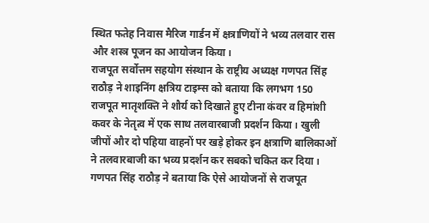स्थित फतेह निवास मैरिज गार्डन में क्षत्राणियों ने भव्य तलवार रास और शस्त्र पूजन का आयोजन किया।
राजपूत सर्वोत्तम सहयोग संस्थान के राष्ट्रीय अध्यक्ष गणपत सिंह राठौड़ ने शाइनिंग क्षत्रिय टाइम्स को बताया कि लगभग 150 राजपूत मातृशक्ति ने शौर्य को दिखाते हुए टीना कंवर व हिमांशी कवर के नेतृत्व में एक साथ तलवारबाजी प्रदर्शन किया। खुली जीपों और दो पहिया वाहनों पर खड़े होकर इन क्षत्राणि बालिकाओं ने तलवारबाजी का भव्य प्रदर्शन कर सबको चकित कर दिया।
गणपत सिंह राठौड़ ने बताया कि ऐसे आयोजनों से राजपूत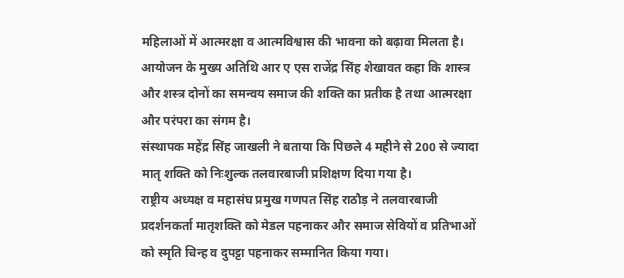महिलाओं में आत्मरक्षा व आत्मविश्वास की भावना को बढ़ावा मिलता है।
आयोजन के मुख्य अतिथि आर ए एस राजेंद्र सिंह शेखावत कहा कि शास्त्र और शस्त्र दोनों का समन्वय समाज की शक्ति का प्रतीक है तथा आत्मरक्षा और परंपरा का संगम है।
संस्थापक महेंद्र सिंह जाखली ने बताया कि पिछले 4 महीने से 200 से ज्यादा मातृ शक्ति को निःशुल्क तलवारबाजी प्रशिक्षण दिया गया है।
राष्ट्रीय अध्यक्ष व महासंघ प्रमुख गणपत सिंह राठौड़ ने तलवारबाजी प्रदर्शनकर्ता मातृशक्ति को मेडल पहनाकर और समाज सेवियों व प्रतिभाओं को स्मृति चिन्ह व दुपट्टा पहनाकर सम्मानित किया गया।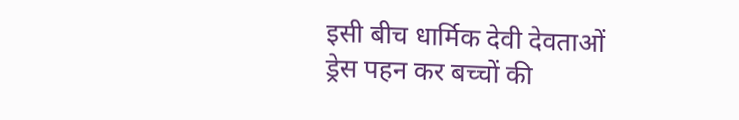इसी बीच धार्मिक देवी देवताओं ड्रेस पहन कर बच्चों की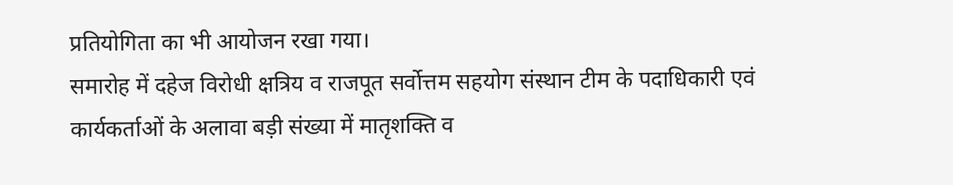प्रतियोगिता का भी आयोजन रखा गया।
समारोह में दहेज विरोधी क्षत्रिय व राजपूत सर्वोत्तम सहयोग संस्थान टीम के पदाधिकारी एवं कार्यकर्ताओं के अलावा बड़ी संख्या में मातृशक्ति व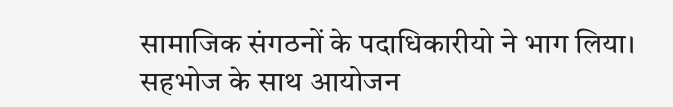सामाजिक संगठनों के पदाधिकारीयो ने भाग लिया। सहभोज के साथ आयोजन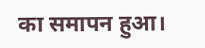का समापन हुआ।